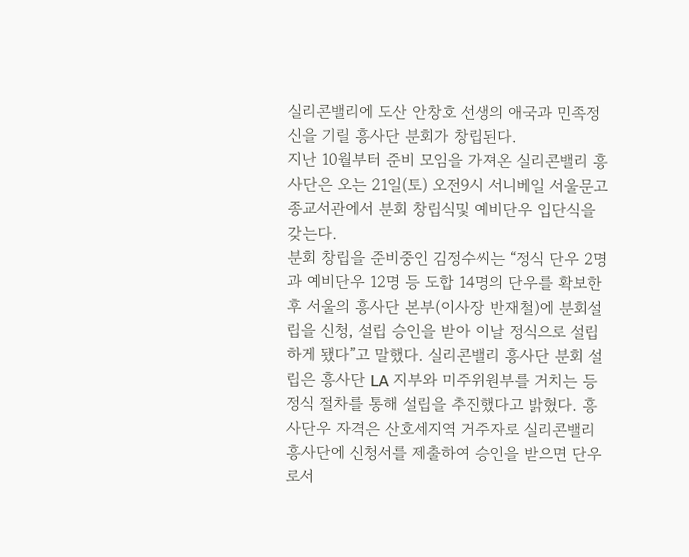실리콘밸리에 도산 안창호 선생의 애국과 민족정신을 기릴 흥사단 분회가 창립된다.
지난 10월부터 준비 모임을 가져온 실리콘밸리 흥사단은 오는 21일(토) 오전9시 서니베일 서울문고 종교서관에서 분회 창립식및 예비단우 입단식을 갖는다.
분회 창립을 준비중인 김정수씨는 “정식 단우 2명과 예비단우 12명 등 도합 14명의 단우를 확보한 후 서울의 흥사단 본부(이사장 반재철)에 분회설립을 신청, 설립 승인을 받아 이날 정식으로 설립하게 됐다”고 말했다. 실리콘밸리 흥사단 분회 설립은 흥사단 LA 지부와 미주위원부를 거치는 등 정식 절차를 통해 설립을 추진했다고 밝혔다. 흥사단우 자격은 산호세지역 거주자로 실리콘밸리 흥사단에 신청서를 제출하여 승인을 받으면 단우로서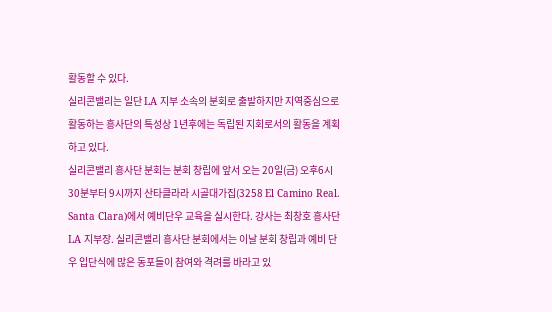활동할 수 있다.
실리콘밸리는 일단 LA 지부 소속의 분회로 출발하지만 지역중심으로 활동하는 흥사단의 특성상 1년후에는 독립된 지회로서의 활동을 계획하고 있다.
실리콘밸리 흥사단 분회는 분회 창립에 앞서 오는 20일(금) 오후6시30분부터 9시까지 산타클라라 시골대가집(3258 El Camino Real. Santa Clara)에서 예비단우 교육을 실시한다. 강사는 최창호 흥사단 LA 지부장. 실리콘밸리 흥사단 분회에서는 이날 분회 창립과 예비 단우 입단식에 많은 동포들이 참여와 격려를 바라고 있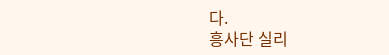다.
흥사단 실리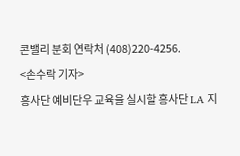콘밸리 분회 연락처 (408)220-4256.
<손수락 기자>
흥사단 예비단우 교육을 실시할 흥사단 LA 지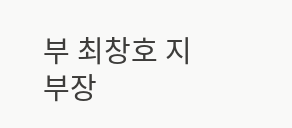부 최창호 지부장